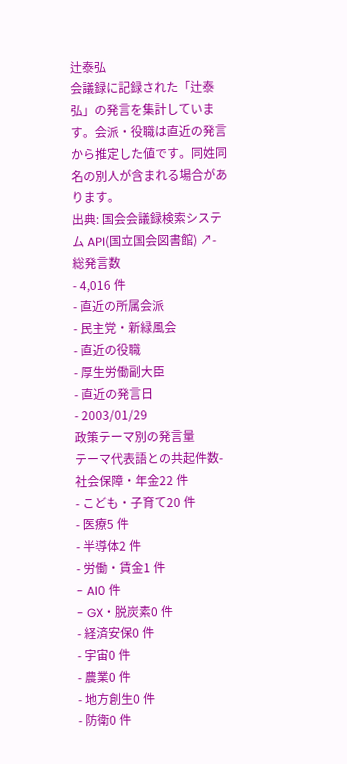辻泰弘
会議録に記録された「辻泰弘」の発言を集計しています。会派・役職は直近の発言から推定した値です。同姓同名の別人が含まれる場合があります。
出典: 国会会議録検索システム API(国立国会図書館) ↗- 総発言数
- 4,016 件
- 直近の所属会派
- 民主党・新緑風会
- 直近の役職
- 厚生労働副大臣
- 直近の発言日
- 2003/01/29
政策テーマ別の発言量
テーマ代表語との共起件数- 社会保障・年金22 件
- こども・子育て20 件
- 医療5 件
- 半導体2 件
- 労働・賃金1 件
- AI0 件
- GX・脱炭素0 件
- 経済安保0 件
- 宇宙0 件
- 農業0 件
- 地方創生0 件
- 防衛0 件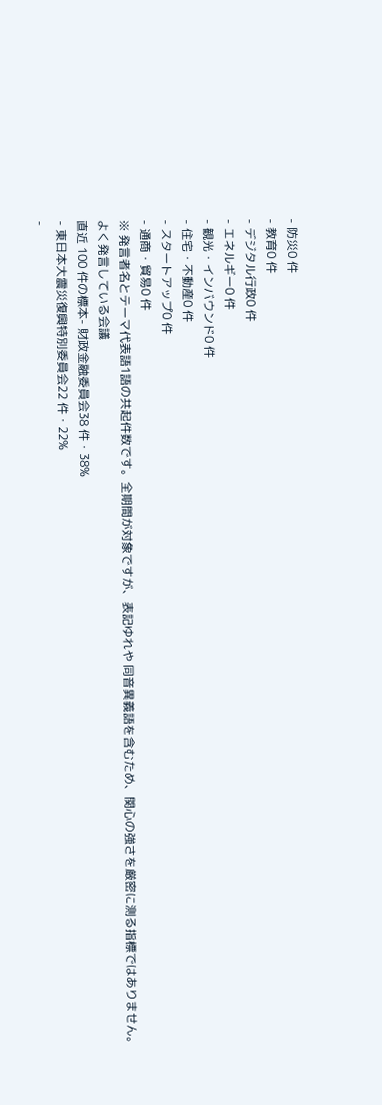- 防災0 件
- 教育0 件
- デジタル行政0 件
- エネルギー0 件
- 観光・インバウンド0 件
- 住宅・不動産0 件
- スタートアップ0 件
- 通商・貿易0 件
※ 発言者名とテーマ代表語1語の共起件数です。全期間が対象ですが、表記ゆれや 同音異義語を含むため、関心の強さを厳密に測る指標ではありません。
よく発言している会議
直近 100 件の標本- 財政金融委員会38 件・38%
- 東日本大震災復興特別委員会22 件・22%
-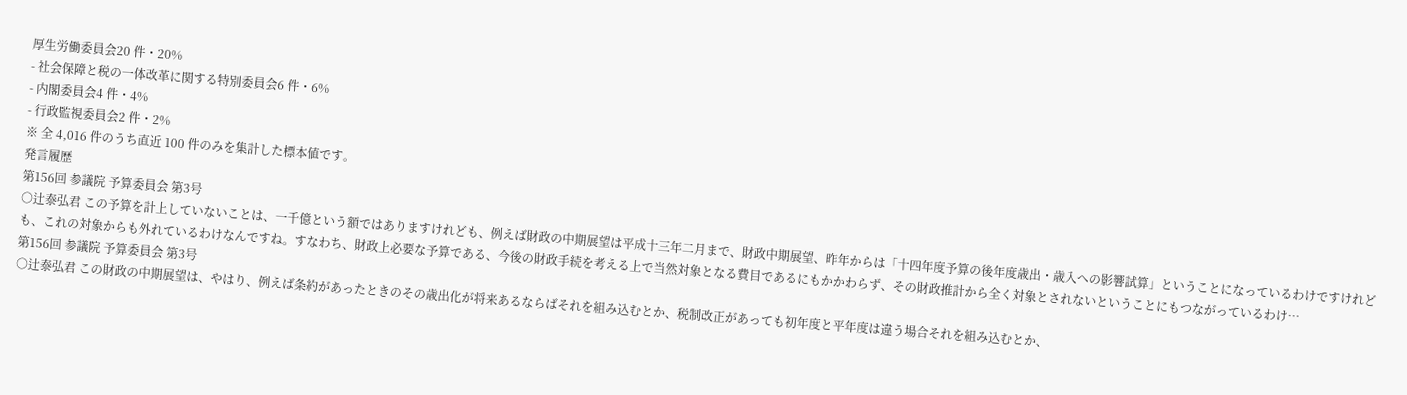厚生労働委員会20 件・20%
- 社会保障と税の一体改革に関する特別委員会6 件・6%
- 内閣委員会4 件・4%
- 行政監視委員会2 件・2%
※ 全 4,016 件のうち直近 100 件のみを集計した標本値です。
発言履歴
第156回 参議院 予算委員会 第3号
○辻泰弘君 この予算を計上していないことは、一千億という額ではありますけれども、例えば財政の中期展望は平成十三年二月まで、財政中期展望、昨年からは「十四年度予算の後年度歳出・歳入への影響試算」ということになっているわけですけれども、これの対象からも外れているわけなんですね。すなわち、財政上必要な予算である、今後の財政手続を考える上で当然対象となる費目であるにもかかわらず、その財政推計から全く対象とされないということにもつながっているわけ…
第156回 参議院 予算委員会 第3号
○辻泰弘君 この財政の中期展望は、やはり、例えば条約があったときのその歳出化が将来あるならばそれを組み込むとか、税制改正があっても初年度と平年度は違う場合それを組み込むとか、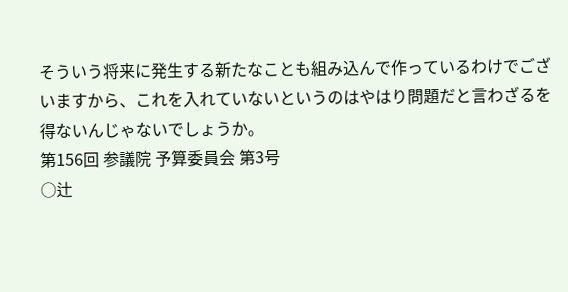そういう将来に発生する新たなことも組み込んで作っているわけでございますから、これを入れていないというのはやはり問題だと言わざるを得ないんじゃないでしょうか。
第156回 参議院 予算委員会 第3号
○辻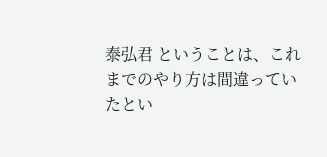泰弘君 ということは、これまでのやり方は間違っていたとい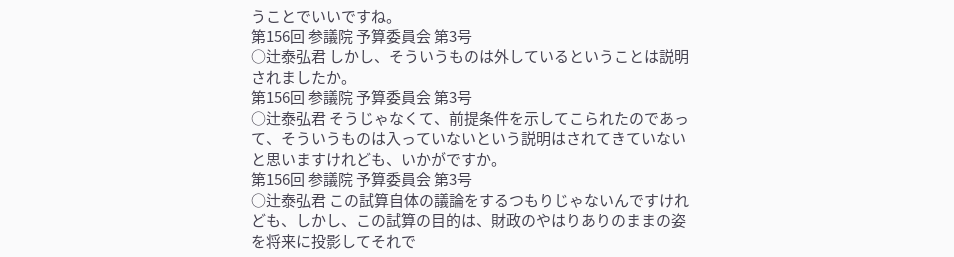うことでいいですね。
第156回 参議院 予算委員会 第3号
○辻泰弘君 しかし、そういうものは外しているということは説明されましたか。
第156回 参議院 予算委員会 第3号
○辻泰弘君 そうじゃなくて、前提条件を示してこられたのであって、そういうものは入っていないという説明はされてきていないと思いますけれども、いかがですか。
第156回 参議院 予算委員会 第3号
○辻泰弘君 この試算自体の議論をするつもりじゃないんですけれども、しかし、この試算の目的は、財政のやはりありのままの姿を将来に投影してそれで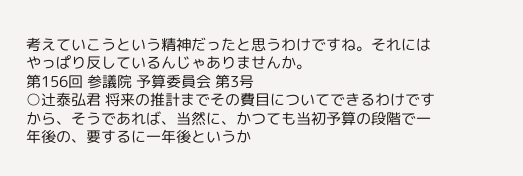考えていこうという精神だったと思うわけですね。それにはやっぱり反しているんじゃありませんか。
第156回 参議院 予算委員会 第3号
○辻泰弘君 将来の推計までその費目についてできるわけですから、そうであれば、当然に、かつても当初予算の段階で一年後の、要するに一年後というか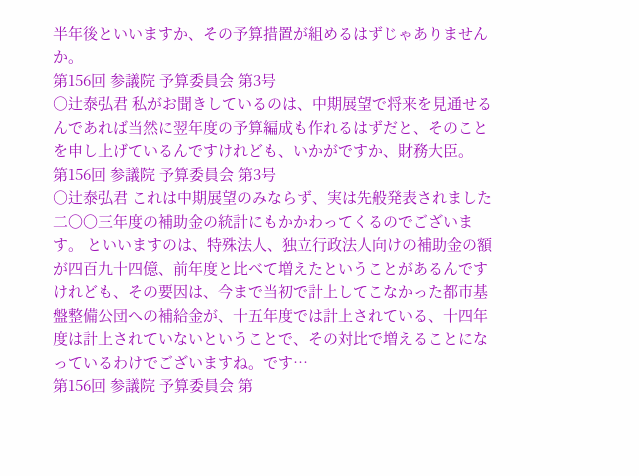半年後といいますか、その予算措置が組めるはずじゃありませんか。
第156回 参議院 予算委員会 第3号
○辻泰弘君 私がお聞きしているのは、中期展望で将来を見通せるんであれば当然に翌年度の予算編成も作れるはずだと、そのことを申し上げているんですけれども、いかがですか、財務大臣。
第156回 参議院 予算委員会 第3号
○辻泰弘君 これは中期展望のみならず、実は先般発表されました二〇〇三年度の補助金の統計にもかかわってくるのでございます。 といいますのは、特殊法人、独立行政法人向けの補助金の額が四百九十四億、前年度と比べて増えたということがあるんですけれども、その要因は、今まで当初で計上してこなかった都市基盤整備公団への補給金が、十五年度では計上されている、十四年度は計上されていないということで、その対比で増えることになっているわけでございますね。です…
第156回 参議院 予算委員会 第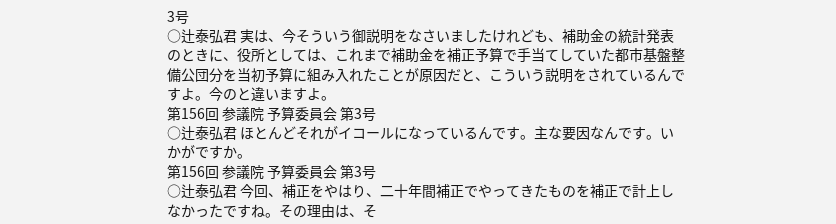3号
○辻泰弘君 実は、今そういう御説明をなさいましたけれども、補助金の統計発表のときに、役所としては、これまで補助金を補正予算で手当てしていた都市基盤整備公団分を当初予算に組み入れたことが原因だと、こういう説明をされているんですよ。今のと違いますよ。
第156回 参議院 予算委員会 第3号
○辻泰弘君 ほとんどそれがイコールになっているんです。主な要因なんです。いかがですか。
第156回 参議院 予算委員会 第3号
○辻泰弘君 今回、補正をやはり、二十年間補正でやってきたものを補正で計上しなかったですね。その理由は、そ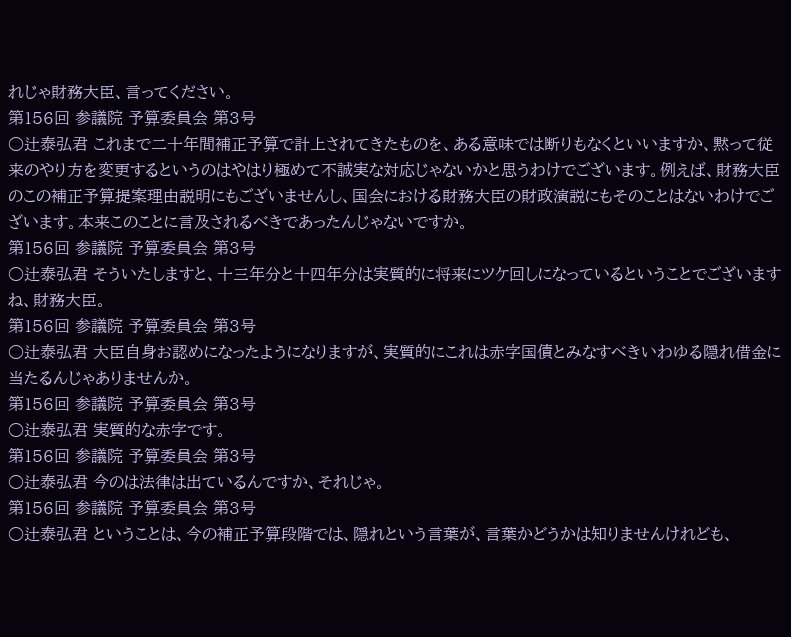れじゃ財務大臣、言ってください。
第156回 参議院 予算委員会 第3号
○辻泰弘君 これまで二十年間補正予算で計上されてきたものを、ある意味では断りもなくといいますか、黙って従来のやり方を変更するというのはやはり極めて不誠実な対応じゃないかと思うわけでございます。例えば、財務大臣のこの補正予算提案理由説明にもございませんし、国会における財務大臣の財政演説にもそのことはないわけでございます。本来このことに言及されるべきであったんじゃないですか。
第156回 参議院 予算委員会 第3号
○辻泰弘君 そういたしますと、十三年分と十四年分は実質的に将来にツケ回しになっているということでございますね、財務大臣。
第156回 参議院 予算委員会 第3号
○辻泰弘君 大臣自身お認めになったようになりますが、実質的にこれは赤字国債とみなすべきいわゆる隠れ借金に当たるんじゃありませんか。
第156回 参議院 予算委員会 第3号
○辻泰弘君 実質的な赤字です。
第156回 参議院 予算委員会 第3号
○辻泰弘君 今のは法律は出ているんですか、それじゃ。
第156回 参議院 予算委員会 第3号
○辻泰弘君 ということは、今の補正予算段階では、隠れという言葉が、言葉かどうかは知りませんけれども、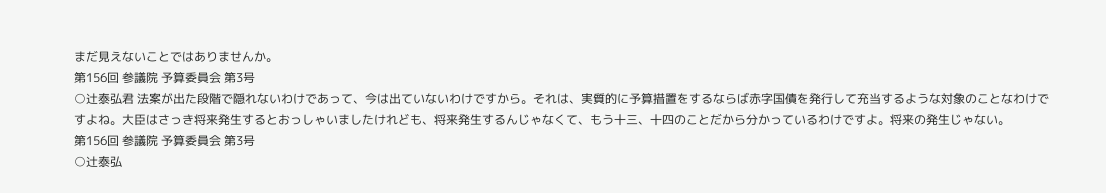まだ見えないことではありませんか。
第156回 参議院 予算委員会 第3号
○辻泰弘君 法案が出た段階で隠れないわけであって、今は出ていないわけですから。それは、実質的に予算措置をするならば赤字国債を発行して充当するような対象のことなわけですよね。大臣はさっき将来発生するとおっしゃいましたけれども、将来発生するんじゃなくて、もう十三、十四のことだから分かっているわけですよ。将来の発生じゃない。
第156回 参議院 予算委員会 第3号
○辻泰弘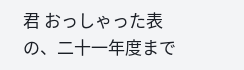君 おっしゃった表の、二十一年度まで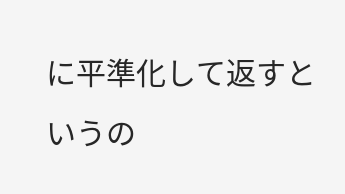に平準化して返すというの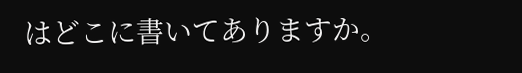はどこに書いてありますか。